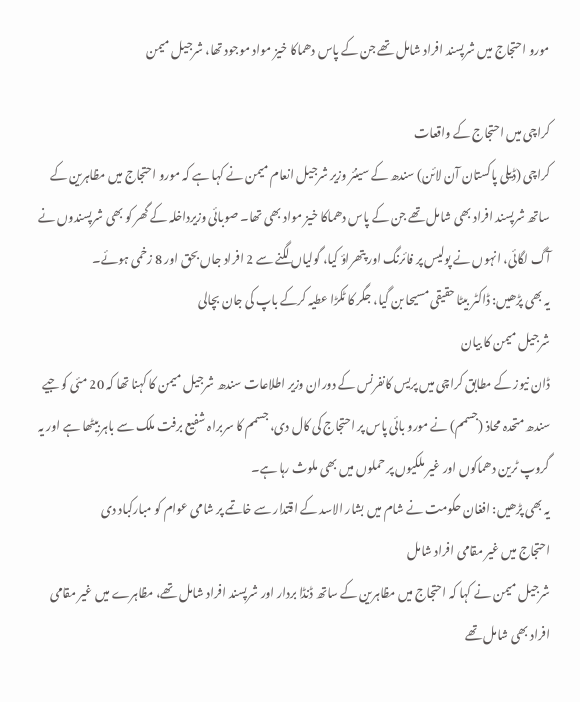مورو احتجاج میں شرپسند افراد شامل تھے جن کے پاس دھماکا خیز مواد موجود تھا، شرجیل میمن

کراچی میں احتجاج کے واقعات
کراچی (ڈیلی پاکستان آن لائن) سندھ کے سینئر وزیر شرجیل انعام میمن نے کہا ہے کہ مورو احتجاج میں مظاہرین کے ساتھ شرپسند افراد بھی شامل تھے جن کے پاس دھماکا خیز مواد بھی تھا۔ صوبائی وزیرداخلہ کے گھر کو بھی شرپسندوں نے آگ لگائی، انہوں نے پولیس پر فائرنگ اور پتھراؤ کیا، گولیاں لگنے سے 2 افراد جاں بحق اور 8 زخمی ہوئے۔
یہ بھی پڑھیں: ڈاکٹر بیٹا حقیقی مسیحا بن گیا، جگر کا ٹکڑا عطیہ کرکے باپ کی جان بچالی
شرجیل میمن کا بیان
ڈان نیوز کے مطابق کراچی میں پریس کانفرنس کے دوران وزیر اطلاعات سندھ شرجیل میمن کا کہنا تھا کہ 20 مئی کو جیے سندھ متحدہ محاذ (جسمم) نے مورو بائی پاس پر احتجاج کی کال دی، جسمم کا سربراہ شفیع برفت ملک سے باہر بیٹھا ہے اور یہ گروپ ٹرین دھماکوں اور غیر ملکیوں پر حملوں میں بھی ملوث رہا ہے۔
یہ بھی پڑھیں: افغان حکومت نے شام میں بشار الاسد کے اقتدار سے خاتمے پر شامی عوام کو مبارکباد دی
احتجاج میں غیر مقامی افراد شامل
شرجیل میمن نے کہا کہ احتجاج میں مظاہرین کے ساتھ ڈنڈا بردار اور شرپسند افراد شامل تھے، مظاہرے میں غیر مقامی افراد بھی شامل تھے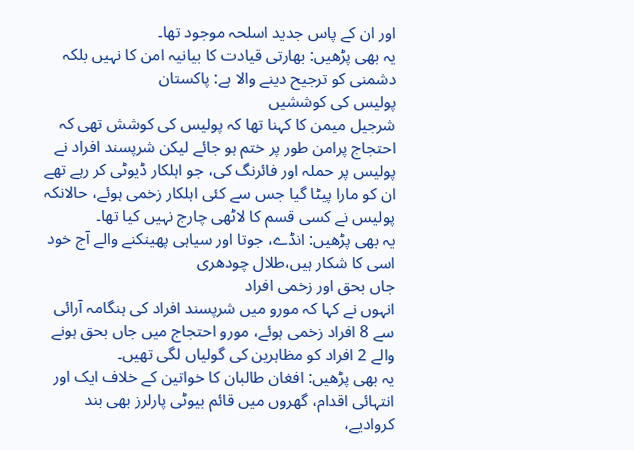اور ان کے پاس جدید اسلحہ موجود تھا۔
یہ بھی پڑھیں: بھارتی قیادت کا بیانیہ امن کا نہیں بلکہ دشمنی کو ترجیح دینے والا ہے: پاکستان
پولیس کی کوششیں
شرجیل میمن کا کہنا تھا کہ پولیس کی کوشش تھی کہ احتجاج پرامن طور پر ختم ہو جائے لیکن شرپسند افراد نے پولیس پر حملہ اور فائرنگ کی، جو اہلکار ڈیوٹی کر رہے تھے ان کو مارا پیٹا گیا جس سے کئی اہلکار زخمی ہوئے، حالانکہ پولیس نے کسی قسم کا لاٹھی چارج نہیں کیا تھا۔
یہ بھی پڑھیں: انڈے، جوتا اور سیاہی پھینکنے والے آج خود اسی کا شکار ہیں،طلال چودھری
جاں بحق اور زخمی افراد
انہوں نے کہا کہ مورو میں شرپسند افراد کی ہنگامہ آرائی سے 8 افراد زخمی ہوئے، مورو احتجاج میں جاں بحق ہونے والے 2 افراد کو مظاہرین کی گولیاں لگی تھیں۔
یہ بھی پڑھیں: افغان طالبان کا خواتین کے خلاف ایک اور انتہائی اقدام، گھروں میں قائم بیوٹی پارلرز بھی بند کروادیے،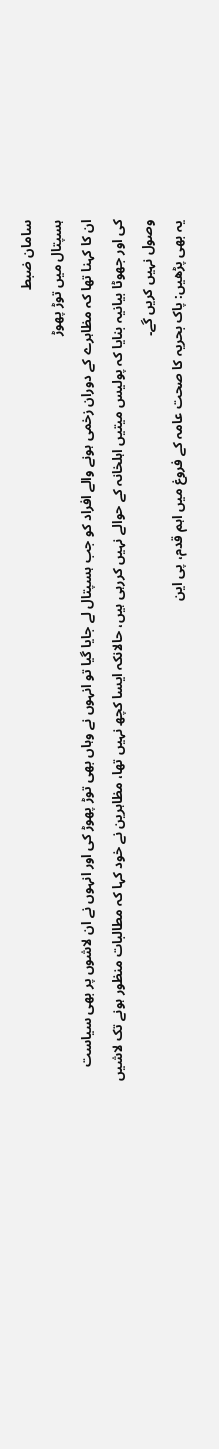سامان ضبط
ہسپتال میں توڑ پھوڑ
ان کا کہنا تھا کہ مظاہرے کے دوران زخمی ہونے والے افراد کو جب ہسپتال لے جایا گیا تو انہوں نے وہاں بھی توڑ پھوڑ کی اور انہوں نے ان لاشوں پر بھی سیاست کی اور جھوٹا بیانیہ بنایا کہ پولیس میتیں اہلخانہ کے حوالے نہیں کررہی ہیں، حالانکہ ایسا کچھ نہیں تھا، مظاہرین نے خود کہا کہ مطالبات منظور ہونے تک لاشیں وصول نہیں کریں گے۔
یہ بھی پڑھیں: پاک بحریہ کا صحت عامہ کے فروغ میں اہم قدم، پی این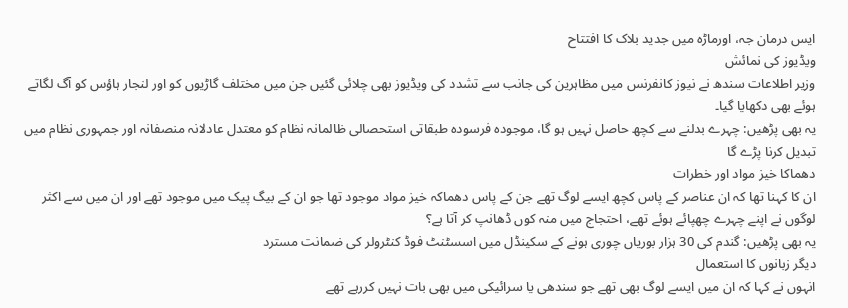ایس درمان جہ، اورماڑہ میں جدید بلاک کا افتتاح
ویڈیوز کی نمائش
وزیر اطلاعات سندھ نے نیوز کانفرنس میں مظاہرین کی جانب سے تشدد کی ویڈیوز بھی چلائی گئیں جن میں مختلف گاڑیوں کو اور لنجار ہاؤس کو آگ لگاتے ہوئے بھی دکھایا گیا۔
یہ بھی پڑھیں: چہرے بدلنے سے کچھ حاصل نہیں ہو گا، موجودہ فرسودہ طبقاتی استحصالی ظالمانہ نظام کو معتدل عادلانہ منصفانہ اور جمہوری نظام میں تبدیل کرنا پڑے گا
دھماکا خیز مواد اور خطرات
ان کا کہنا تھا کہ ان عناصر کے پاس کچھ ایسے لوگ تھے جن کے پاس دھماکہ خیز مواد موجود تھا جو ان کے بیگ پیک میں موجود تھے اور ان میں سے اکثر لوگوں نے اپنے چہرے چھپائے ہوئے تھے، احتجاج میں منہ کوں ڈھانپ کر آتا ہے؟
یہ بھی پڑھیں: گندم کی 30 ہزار بوریاں چوری ہونے کے سکینڈل میں اسسٹنٹ فوڈ کنٹرولر کی ضمانت مسترد
دیگر زبانوں کا استعمال
انہوں نے کہا کہ ان میں ایسے لوگ بھی تھے جو سندھی یا سرائیکی میں بھی بات نہیں کررہے تھے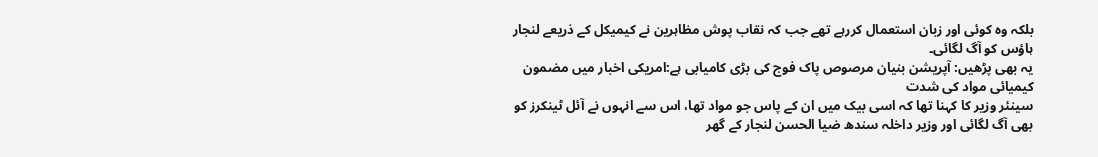بلکہ وہ کوئی اور زبان استعمال کررہے تھے جب کہ نقاب پوش مظاہرین نے کیمیکل کے ذریعے لنجار ہاؤس کو آگ لگائی۔
یہ بھی پڑھیں: آپریشن بنیان مرصوص پاک فوج کی بڑی کامیابی ہے:امریکی اخبار میں مضمون
کیمیائی مواد کی شدت
سینئر وزیر کا کہنا تھا کہ اسی بیک میں ان کے پاس جو مواد تھا، اس سے انہوں نے آئل ٹینکرز کو بھی آگ لگائی اور وزیر داخلہ سندھ ضیا الحسن لنجار کے گھر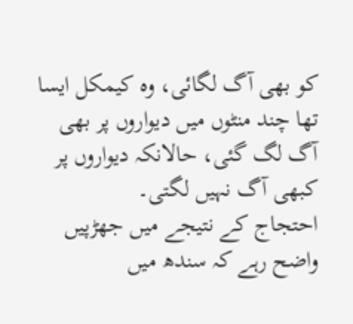کو بھی آگ لگائی، وہ کیمکل ایسا تھا چند منٹوں میں دیواروں پر بھی آگ لگ گئی، حالانکہ دیواروں پر کبھی آگ نہیں لگتی۔
احتجاج کے نتیجے میں جھڑپیں
واضح رہے کہ سندھ میں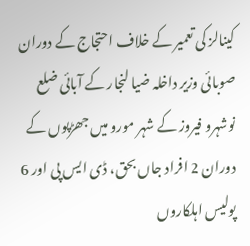کینالز کی تعمیر کے خلاف احتجاج کے دوران صوبائی وزیر داخلہ ضیا لنجار کے آبائی ضلع نوشہرو فیروز کے شہر مورو میں جھڑپوں کے دوران 2 افراد جاں بحق، ڈی ایس پی اور 6 پولیس اہلکاروں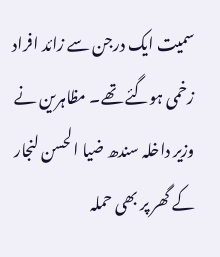سمیت ایک درجن سے زائد افراد زخمی ہوگئے تھے۔ مظاہرین نے وزیر داخلہ سندھ ضیا الحسن لنجار کے گھر پر بھی حملہ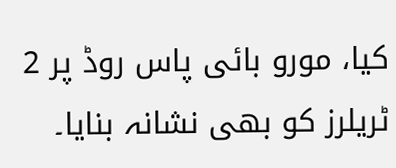کیا، مورو بائی پاس روڈ پر 2 ٹریلرز کو بھی نشانہ بنایا۔